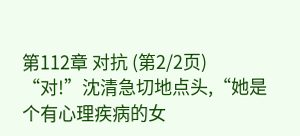第112章 对抗 (第2/2页)
“对!”沈清急切地点头,“她是个有心理疾病的女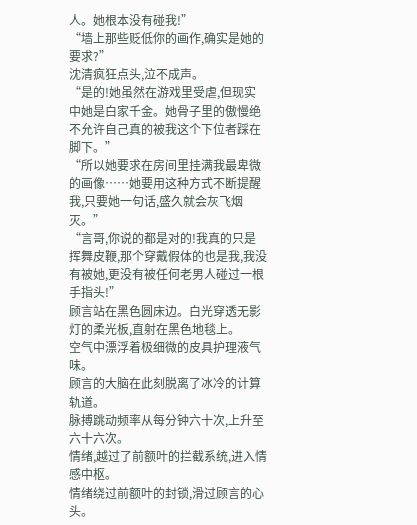人。她根本没有碰我!”
“墙上那些贬低你的画作,确实是她的要求?”
沈清疯狂点头,泣不成声。
“是的!她虽然在游戏里受虐,但现实中她是白家千金。她骨子里的傲慢绝不允许自己真的被我这个下位者踩在脚下。”
“所以她要求在房间里挂满我最卑微的画像……她要用这种方式不断提醒我,只要她一句话,盛久就会灰飞烟灭。”
“言哥,你说的都是对的!我真的只是挥舞皮鞭,那个穿戴假体的也是我,我没有被她,更没有被任何老男人碰过一根手指头!”
顾言站在黑色圆床边。白光穿透无影灯的柔光板,直射在黑色地毯上。
空气中漂浮着极细微的皮具护理液气味。
顾言的大脑在此刻脱离了冰冷的计算轨道。
脉搏跳动频率从每分钟六十次,上升至六十六次。
情绪,越过了前额叶的拦截系统,进入情感中枢。
情绪绕过前额叶的封锁,滑过顾言的心头。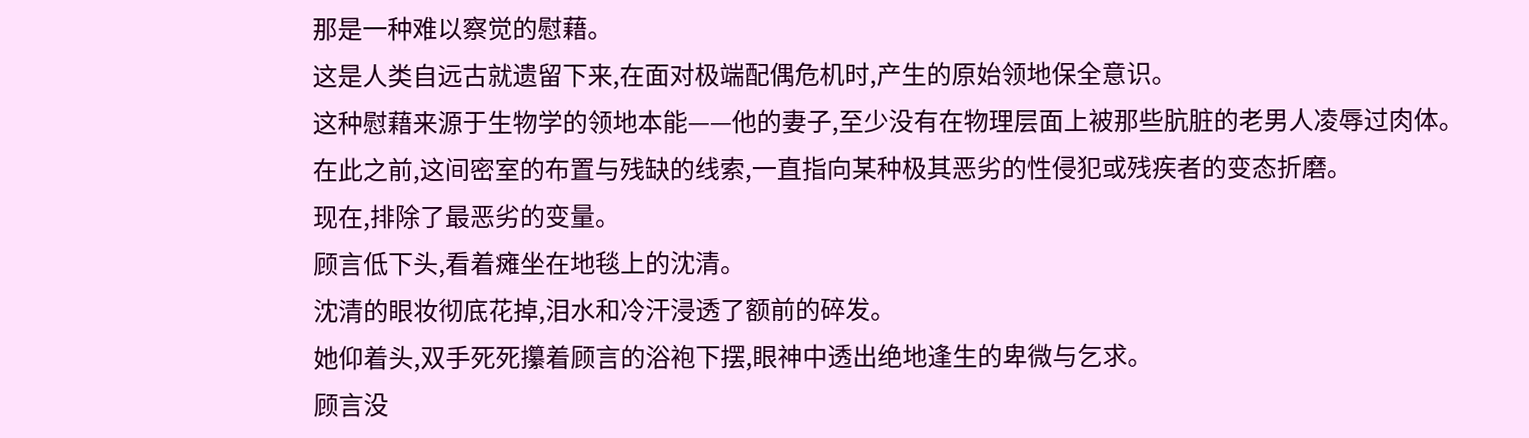那是一种难以察觉的慰藉。
这是人类自远古就遗留下来,在面对极端配偶危机时,产生的原始领地保全意识。
这种慰藉来源于生物学的领地本能——他的妻子,至少没有在物理层面上被那些肮脏的老男人凌辱过肉体。
在此之前,这间密室的布置与残缺的线索,一直指向某种极其恶劣的性侵犯或残疾者的变态折磨。
现在,排除了最恶劣的变量。
顾言低下头,看着瘫坐在地毯上的沈清。
沈清的眼妆彻底花掉,泪水和冷汗浸透了额前的碎发。
她仰着头,双手死死攥着顾言的浴袍下摆,眼神中透出绝地逢生的卑微与乞求。
顾言没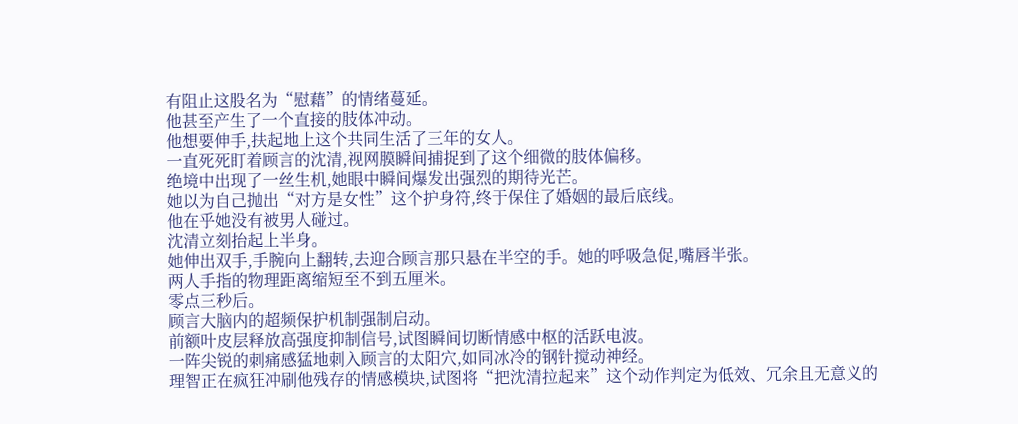有阻止这股名为“慰藉”的情绪蔓延。
他甚至产生了一个直接的肢体冲动。
他想要伸手,扶起地上这个共同生活了三年的女人。
一直死死盯着顾言的沈清,视网膜瞬间捕捉到了这个细微的肢体偏移。
绝境中出现了一丝生机,她眼中瞬间爆发出强烈的期待光芒。
她以为自己抛出“对方是女性”这个护身符,终于保住了婚姻的最后底线。
他在乎她没有被男人碰过。
沈清立刻抬起上半身。
她伸出双手,手腕向上翻转,去迎合顾言那只悬在半空的手。她的呼吸急促,嘴唇半张。
两人手指的物理距离缩短至不到五厘米。
零点三秒后。
顾言大脑内的超频保护机制强制启动。
前额叶皮层释放高强度抑制信号,试图瞬间切断情感中枢的活跃电波。
一阵尖锐的刺痛感猛地刺入顾言的太阳穴,如同冰冷的钢针搅动神经。
理智正在疯狂冲刷他残存的情感模块,试图将“把沈清拉起来”这个动作判定为低效、冗余且无意义的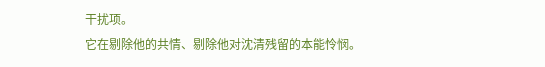干扰项。
它在剔除他的共情、剔除他对沈清残留的本能怜悯。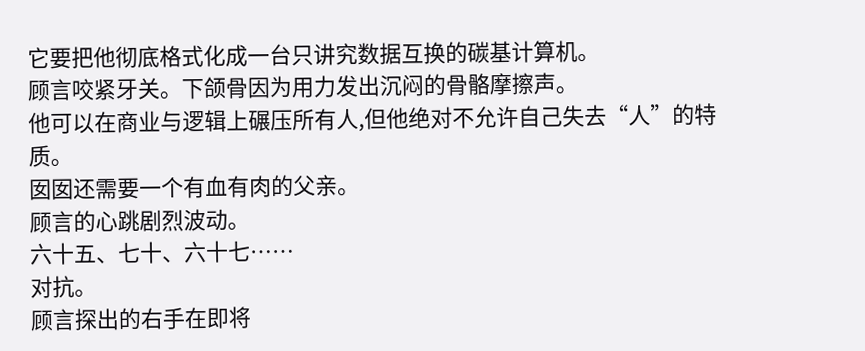它要把他彻底格式化成一台只讲究数据互换的碳基计算机。
顾言咬紧牙关。下颌骨因为用力发出沉闷的骨骼摩擦声。
他可以在商业与逻辑上碾压所有人,但他绝对不允许自己失去“人”的特质。
囡囡还需要一个有血有肉的父亲。
顾言的心跳剧烈波动。
六十五、七十、六十七……
对抗。
顾言探出的右手在即将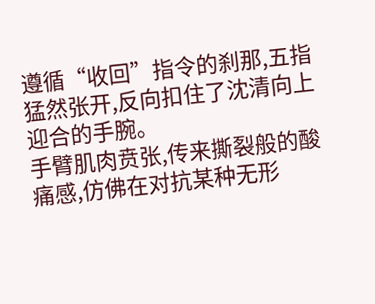遵循“收回”指令的刹那,五指猛然张开,反向扣住了沈清向上迎合的手腕。
手臂肌肉贲张,传来撕裂般的酸痛感,仿佛在对抗某种无形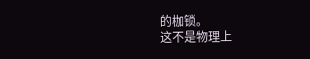的枷锁。
这不是物理上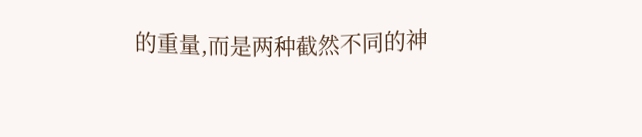的重量,而是两种截然不同的神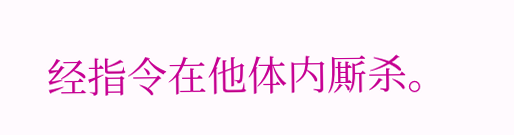经指令在他体内厮杀。